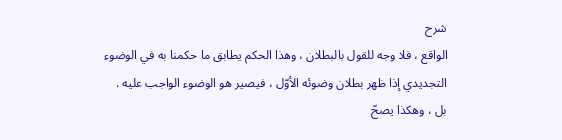شرح
الواقع ، فلا وجه للقول بالبطلان ، وهذا الحكم يطابق ما حكمنا به في الوضوء التجديدي إذا ظهر بطلان وضوئه الأوّل ، فيصير هو الوضوء الواجب عليه .
بل ، وهكذا يصحّ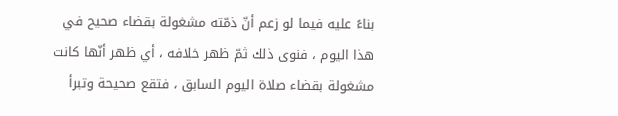بناءً عليه فيما لو زعم أنّ ذمّته مشغولة بقضاء صحيح في هذا اليوم ، فنوى ذلك ثمّ ظهر خلافه ، أي ظهر أنّها كانت مشغولة بقضاء صلاة اليوم السابق ، فتقع صحيحة وتبرأ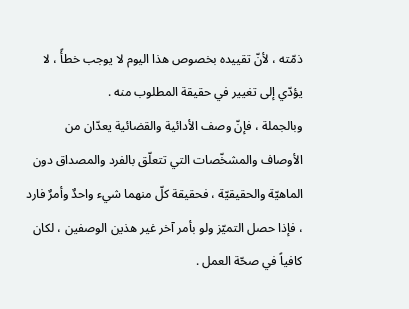ذمّته ، لأنّ تقييده بخصوص هذا اليوم لا يوجب خطأً ، لا يؤدّي إلى تغيير في حقيقة المطلوب منه .
وبالجملة ، فإنّ وصف الأدائية والقضائية يعدّان من الأوصاف والمشخّصات التي تتعلّق بالفرد والمصداق دون الماهيّة والحقيقيّة ، فحقيقة كلّ منهما شيء واحدٌ وأمرٌ فارد ، فإذا حصل التميّز ولو بأمر آخر غير هذين الوصفين ، لكان كافياً في صحّة العمل .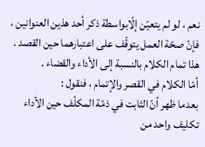نعم ، لو لم يتعيّن إلّابواسطة ذكر أحد هذين العنوانين ، فإنّ صحّة العمل يتوقّف على اعتبارهما حين القصد .
هذا تمام الكلام بالنسبة إلى الأداء والقضاء .
أمّا الكلام في القصر والإتمام ، فنقول :
بعدما ظهر أنّ الثابت في ذمّة المكلّف حين الأداء تكليف واحد من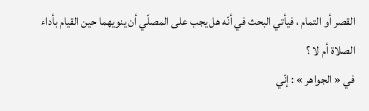القصر أو التمام ، فيأتي البحث في أنّه هل يجب على المصلّي أن ينويهما حين القيام بأداء الصلاة أم لا ؟
في « الجواهر » : إنّي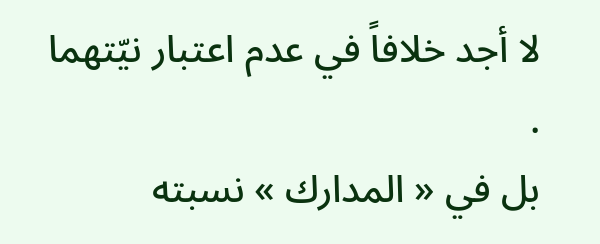لا أجد خلافاً في عدم اعتبار نيّتهما .
بل في « المدارك » نسبته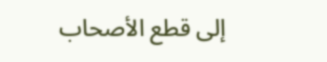إلى قطع الأصحاب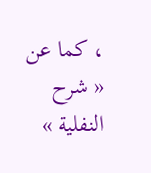، كما عن « شرح النفلية »